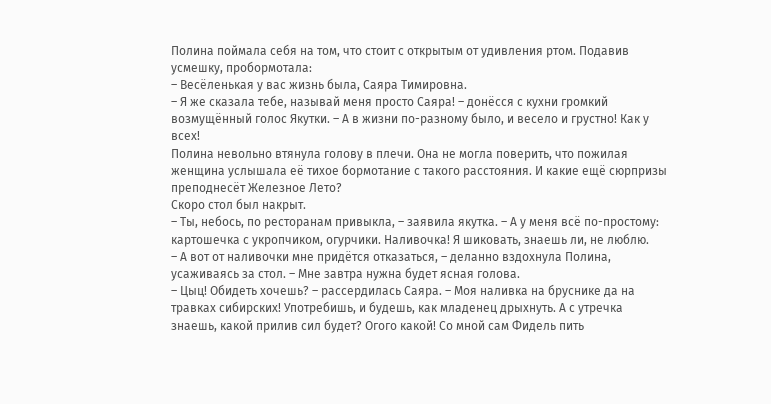Полина поймала себя на том, что стоит с открытым от удивления ртом. Подавив усмешку, пробормотала:
– Весёленькая у вас жизнь была, Саяра Тимировна.
– Я же сказала тебе, называй меня просто Саяра! – донёсся с кухни громкий возмущённый голос Якутки. – А в жизни по-разному было, и весело и грустно! Как у всех!
Полина невольно втянула голову в плечи. Она не могла поверить, что пожилая женщина услышала её тихое бормотание с такого расстояния. И какие ещё сюрпризы преподнесёт Железное Лето?
Скоро стол был накрыт.
– Ты, небось, по ресторанам привыкла, – заявила якутка. – А у меня всё по-простому: картошечка с укропчиком, огурчики. Наливочка! Я шиковать, знаешь ли, не люблю.
– А вот от наливочки мне придётся отказаться, – деланно вздохнула Полина, усаживаясь за стол. – Мне завтра нужна будет ясная голова.
– Цыц! Обидеть хочешь? – рассердилась Саяра. – Моя наливка на бруснике да на травках сибирских! Употребишь, и будешь, как младенец дрыхнуть. А с утречка знаешь, какой прилив сил будет? Огого какой! Со мной сам Фидель пить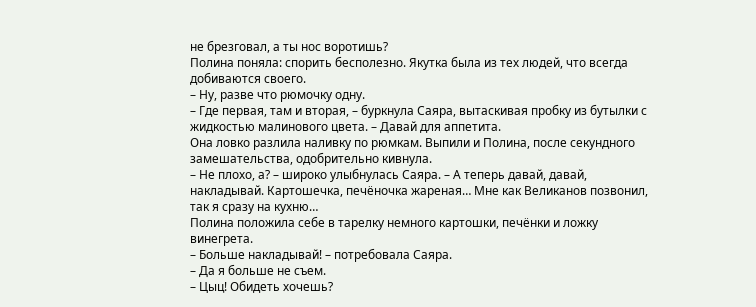не брезговал, а ты нос воротишь?
Полина поняла: спорить бесполезно. Якутка была из тех людей, что всегда добиваются своего.
– Ну, разве что рюмочку одну.
– Где первая, там и вторая, – буркнула Саяра, вытаскивая пробку из бутылки с жидкостью малинового цвета. – Давай для аппетита.
Она ловко разлила наливку по рюмкам. Выпили и Полина, после секундного замешательства, одобрительно кивнула.
– Не плохо, а? – широко улыбнулась Саяра. – А теперь давай, давай, накладывай. Картошечка, печёночка жареная… Мне как Великанов позвонил, так я сразу на кухню…
Полина положила себе в тарелку немного картошки, печёнки и ложку винегрета.
– Больше накладывай! – потребовала Саяра.
– Да я больше не съем.
– Цыц! Обидеть хочешь?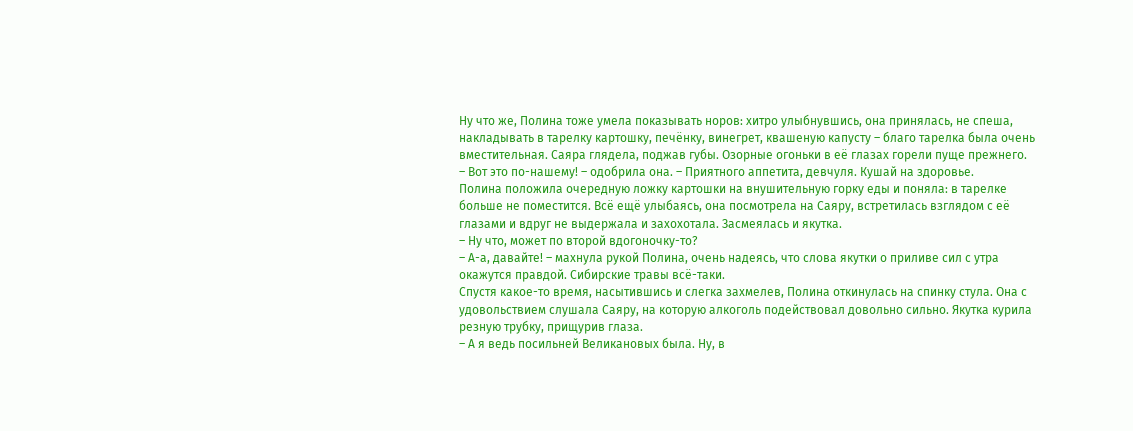Ну что же, Полина тоже умела показывать норов: хитро улыбнувшись, она принялась, не спеша, накладывать в тарелку картошку, печёнку, винегрет, квашеную капусту – благо тарелка была очень вместительная. Саяра глядела, поджав губы. Озорные огоньки в её глазах горели пуще прежнего.
– Вот это по-нашему! – одобрила она. – Приятного аппетита, девчуля. Кушай на здоровье.
Полина положила очередную ложку картошки на внушительную горку еды и поняла: в тарелке больше не поместится. Всё ещё улыбаясь, она посмотрела на Саяру, встретилась взглядом с её глазами и вдруг не выдержала и захохотала. Засмеялась и якутка.
– Ну что, может по второй вдогоночку-то?
– А-а, давайте! – махнула рукой Полина, очень надеясь, что слова якутки о приливе сил с утра окажутся правдой. Сибирские травы всё-таки.
Спустя какое-то время, насытившись и слегка захмелев, Полина откинулась на спинку стула. Она с удовольствием слушала Саяру, на которую алкоголь подействовал довольно сильно. Якутка курила резную трубку, прищурив глаза.
– А я ведь посильней Великановых была. Ну, в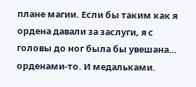плане магии. Если бы таким как я ордена давали за заслуги, я с головы до ног была бы увешана… орденами-то. И медальками.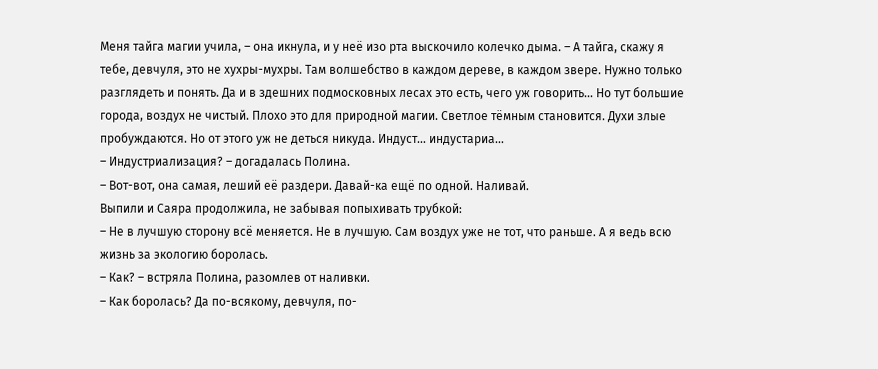Меня тайга магии учила, – она икнула, и у неё изо рта выскочило колечко дыма. – А тайга, скажу я тебе, девчуля, это не хухры-мухры. Там волшебство в каждом дереве, в каждом звере. Нужно только разглядеть и понять. Да и в здешних подмосковных лесах это есть, чего уж говорить… Но тут большие города, воздух не чистый. Плохо это для природной магии. Светлое тёмным становится. Духи злые пробуждаются. Но от этого уж не деться никуда. Индуст… индустариа…
– Индустриализация? – догадалась Полина.
– Вот-вот, она самая, леший её раздери. Давай-ка ещё по одной. Наливай.
Выпили и Саяра продолжила, не забывая попыхивать трубкой:
– Не в лучшую сторону всё меняется. Не в лучшую. Сам воздух уже не тот, что раньше. А я ведь всю жизнь за экологию боролась.
– Как? – встряла Полина, разомлев от наливки.
– Как боролась? Да по-всякому, девчуля, по-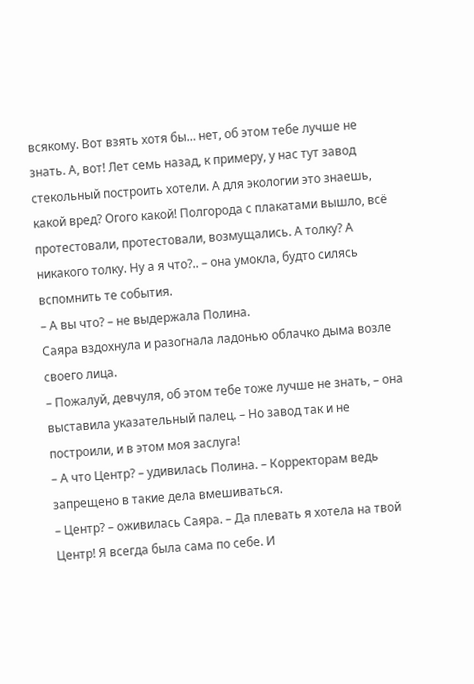всякому. Вот взять хотя бы… нет, об этом тебе лучше не знать. А, вот! Лет семь назад, к примеру, у нас тут завод стекольный построить хотели. А для экологии это знаешь, какой вред? Огого какой! Полгорода с плакатами вышло, всё протестовали, протестовали, возмущались. А толку? А никакого толку. Ну а я что?.. – она умокла, будто силясь вспомнить те события.
– А вы что? – не выдержала Полина.
Саяра вздохнула и разогнала ладонью облачко дыма возле своего лица.
– Пожалуй, девчуля, об этом тебе тоже лучше не знать, – она выставила указательный палец. – Но завод так и не построили, и в этом моя заслуга!
– А что Центр? – удивилась Полина. – Корректорам ведь запрещено в такие дела вмешиваться.
– Центр? – оживилась Саяра. – Да плевать я хотела на твой Центр! Я всегда была сама по себе. И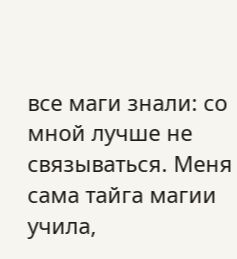все маги знали: со мной лучше не связываться. Меня сама тайга магии учила,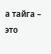а тайга – это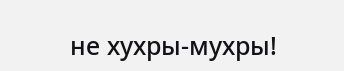не хухры-мухры!